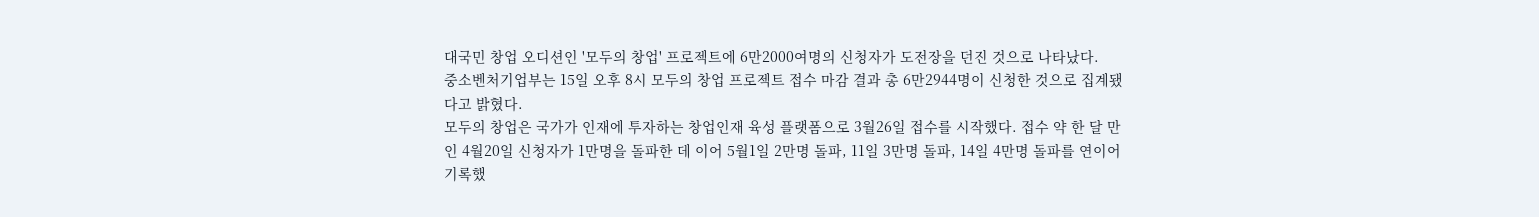대국민 창업 오디션인 '모두의 창업' 프로젝트에 6만2000여명의 신청자가 도전장을 던진 것으로 나타났다.
중소벤처기업부는 15일 오후 8시 모두의 창업 프로젝트 접수 마감 결과 총 6만2944명이 신청한 것으로 집계됐다고 밝혔다.
모두의 창업은 국가가 인재에 투자하는 창업인재 육성 플랫폼으로 3월26일 접수를 시작했다. 접수 약 한 달 만인 4월20일 신청자가 1만명을 돌파한 데 이어 5월1일 2만명 돌파, 11일 3만명 돌파, 14일 4만명 돌파를 연이어 기록했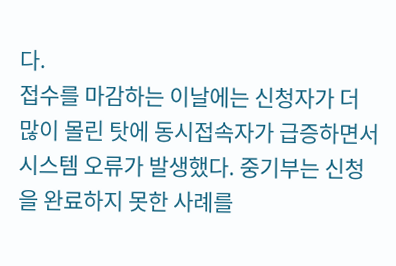다.
접수를 마감하는 이날에는 신청자가 더 많이 몰린 탓에 동시접속자가 급증하면서 시스템 오류가 발생했다. 중기부는 신청을 완료하지 못한 사례를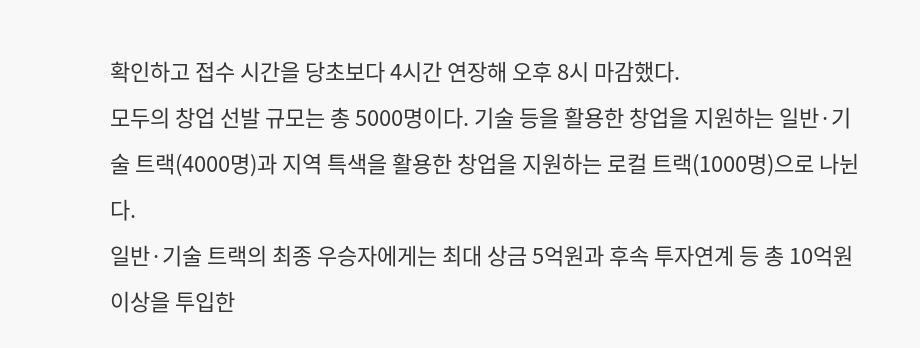확인하고 접수 시간을 당초보다 4시간 연장해 오후 8시 마감했다.
모두의 창업 선발 규모는 총 5000명이다. 기술 등을 활용한 창업을 지원하는 일반·기술 트랙(4000명)과 지역 특색을 활용한 창업을 지원하는 로컬 트랙(1000명)으로 나뉜다.
일반·기술 트랙의 최종 우승자에게는 최대 상금 5억원과 후속 투자연계 등 총 10억원 이상을 투입한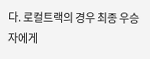다. 로컬트랙의 경우 최종 우승자에게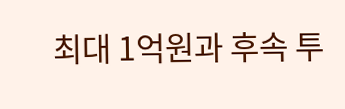최대 1억원과 후속 투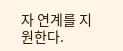자 연계를 지원한다.